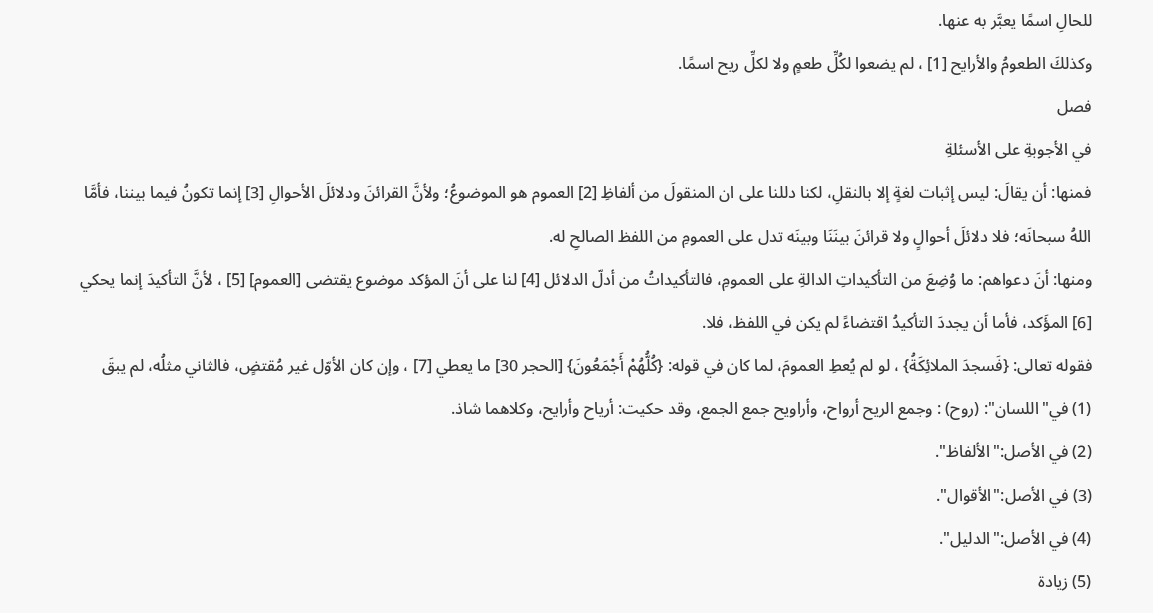للحالِ اسمًا يعبَّر به عنها.
وكذلكَ الطعومُ والأرايح [1] ، لم يضعوا لكُلِّ طعمٍ ولا لكلِّ ريح اسمًا.
فصل
في الأجوبةِ على الأسئلةِ
فمنها: أن يقالَ: ليس إثبات لغةٍ إلا بالنقلِ، لكنا دللنا على ان المنقولَ من ألفاظِ [2] العموم هو الموضوعُ؛ ولأنَّ القرائنَ ودلائلَ الأحوالِ [3] إنما تكونُ فيما بيننا، فأمَّا اللهُ سبحانَه؛ فلا دلائلَ أحوالٍ ولا قرائنَ بينَنَا وبينَه تدل على العمومِ من اللفظ الصالحِ له.
ومنها: أنَ دعواهم: ما وُضِعَ من التأكيداتِ الدالةِ على العمومِ، فالتأكيداتُ من أدلّ الدلائل [4] لنا على أنَ المؤكد موضوع يقتضى [العموم] [5] ، لأنَّ التأكيدَ إنما يحكي [6] المؤَكد، فأما أن يجددَ التأكيدُ اقتضاءً لم يكن في اللفظ، فلا.
فقوله تعالى: {فَسجدَ الملائِكَةُ} ، لو لم يُعطِ العمومَ، لما كان في قوله: {كُلُّهُمْ أَجْمَعُونَ} [الحجر 30] ما يعطي [7] ، وإن كان الأوّل غير مُقتضٍ، فالثاني مثلُه، لم يبقَ
(1) في"اللسان": (روح) : وجمع الريح أرواح، وأراويح جمع الجمع، وقد حكيت: أرياح وأرايح، وكلاهما شاذ.
(2) في الأصل:"الألفاظ".
(3) في الأصل:"الأقوال".
(4) في الأصل:"الدليل".
(5) زيادة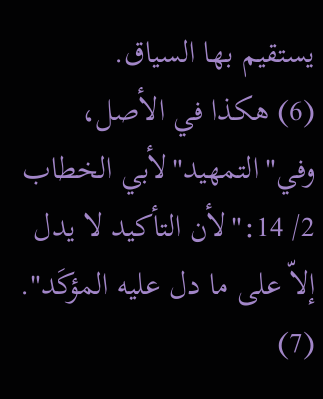يستقيم بها السياق.
(6) هكذا في الأصل، وفي"التمهيد"لأبي الخطاب 2/ 14:"لأن التأكيد لا يدل إلاّ على ما دل عليه المؤكَد".
(7)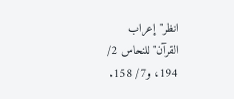انظر"إعراب القرآن"للنحاس 2/ 194، و7/ 158.